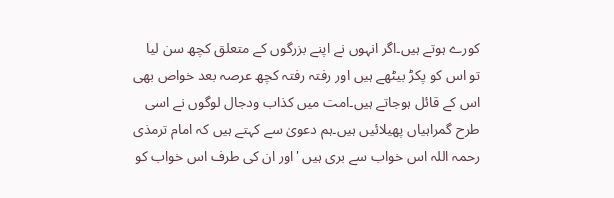کورے ہوتے ہیں۔اگر انہوں نے اپنے بزرگوں کے متعلق کچھ سن لیا تو اس کو پکڑ بیٹھے ہیں اور رفتہ رفتہ کچھ عرصہ بعد خواص بھی اس کے قائل ہوجاتے ہیں۔امت میں کذاب ودجال لوگوں نے اسی طرح گمراہیاں پھیلائیں ہیں۔ہم دعویٰ سے کہتے ہیں کہ امام ترمذی رحمہ اللہ اس خواب سے بری ہیں 'اور ان کی طرف اس خواب کو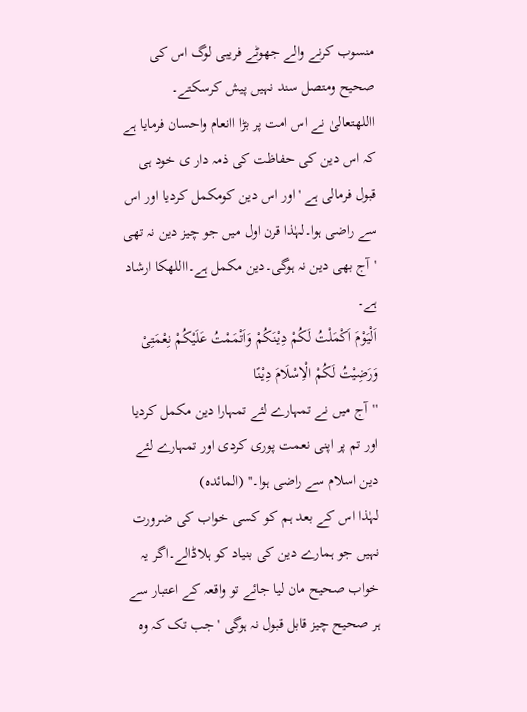منسوب کرنے والے جھوٹے فریبی لوگ اس کی صحیح ومتصل سند نہیں پیش کرسکتے۔
االلهتعالیٰ نے اس امت پر بڑا اانعام واحسان فرمایا ہے کہ اس دین کی حفاظت کی ذمہ دار ی خود ہی قبول فرمالی ہے 'اور اس دین کومکمل کردیا اور اس سے راضی ہوا۔لہٰذا قرن اول میں جو چیز دین نہ تھی 'آج بھی دین نہ ہوگی۔دین مکمل ہے۔االلهکا ارشاد ہے۔
اَلْیَوْمَ اَکْمَلْتُ لَکُمْ دِیْنَکُمْ وَاَتْمَمْتُ عَلَیْکُمْ نِعْمَتِیْ وَرَضِیْتُ لَکُمْ الْاِسْلَامَ دِیْنًا
''آج میں نے تمہارے لئے تمہارا دین مکمل کردیا اور تم پر اپنی نعمت پوری کردی اور تمہارے لئے دین اسلام سے راضی ہوا۔'' (المائدہ)
لہٰذا اس کے بعد ہم کو کسی خواب کی ضرورت نہیں جو ہمارے دین کی بنیاد کو ہلاڈالے۔اگر یہ خواب صحیح مان لیا جائے تو واقعہ کے اعتبار سے ہر صحیح چیز قابل قبول نہ ہوگی 'جب تک کہ وہ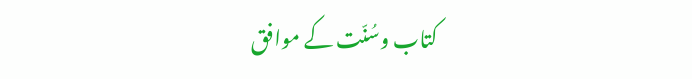کتاب وسُنّت کے موافق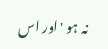نہ ہو 'اور اس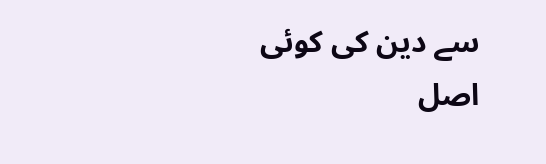سے دین کی کوئی اصل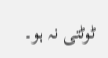ٹوٹتی نہ ہو۔